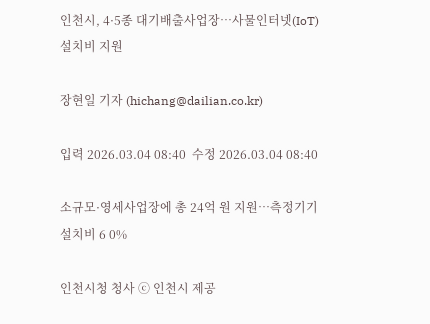인천시, 4·5종 대기배출사업장…사물인터넷(IoT)설치비 지원

장현일 기자 (hichang@dailian.co.kr)

입력 2026.03.04 08:40  수정 2026.03.04 08:40

소규모·영세사업장에 총 24억 원 지원…측정기기 설치비 6 0%

인천시청 청사 ⓒ 인천시 제공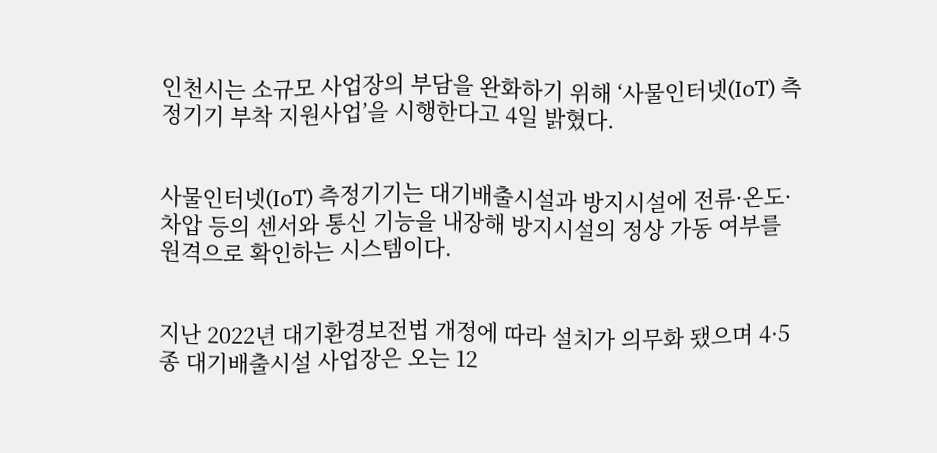인천시는 소규모 사업장의 부담을 완화하기 위해 ‘사물인터넷(IoT) 측정기기 부착 지원사업’을 시행한다고 4일 밝혔다.


사물인터넷(IoT) 측정기기는 대기배출시설과 방지시설에 전류·온도·차압 등의 센서와 통신 기능을 내장해 방지시설의 정상 가동 여부를 원격으로 확인하는 시스템이다.


지난 2022년 대기환경보전법 개정에 따라 설치가 의무화 됐으며 4·5종 대기배출시설 사업장은 오는 12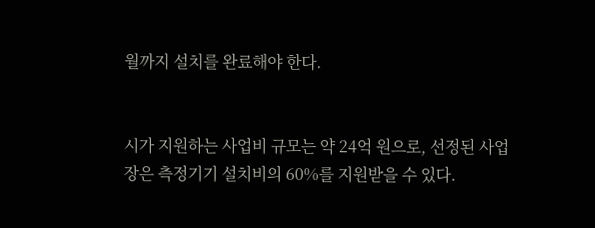월까지 설치를 완료해야 한다.


시가 지원하는 사업비 규모는 약 24억 원으로, 선정된 사업장은 측정기기 설치비의 60%를 지원받을 수 있다.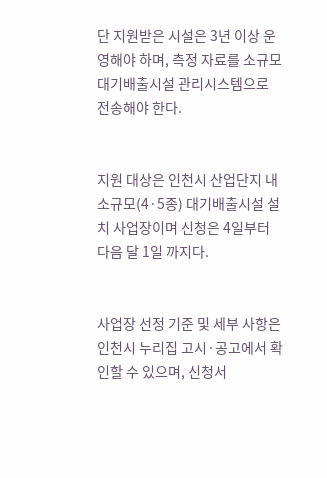단 지원받은 시설은 3년 이상 운영해야 하며, 측정 자료를 소규모 대기배출시설 관리시스템으로 전송해야 한다.


지원 대상은 인천시 산업단지 내 소규모(4·5종) 대기배출시설 설치 사업장이며 신청은 4일부터 다음 달 1일 까지다.


사업장 선정 기준 및 세부 사항은 인천시 누리집 고시·공고에서 확인할 수 있으며, 신청서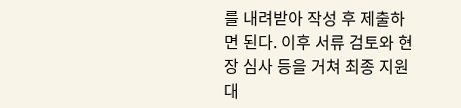를 내려받아 작성 후 제출하면 된다. 이후 서류 검토와 현장 심사 등을 거쳐 최종 지원대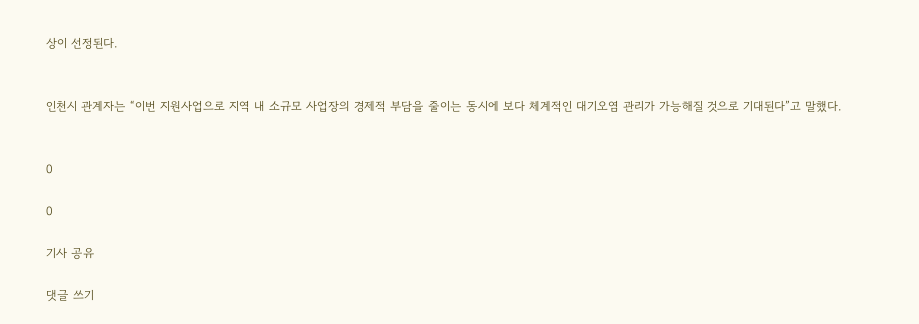상이 선정된다.


인천시 관계자는 “이번 지원사업으로 지역 내 소규모 사업장의 경제적 부담을 줄이는 동시에 보다 체계적인 대기오염 관리가 가능해질 것으로 기대된다”고 말했다.


0

0

기사 공유

댓글 쓰기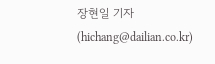장현일 기자 (hichang@dailian.co.kr)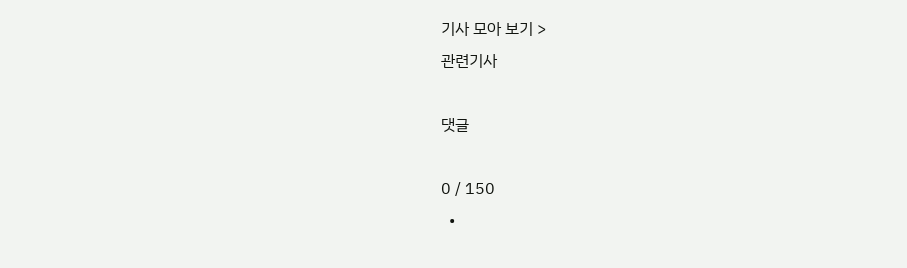기사 모아 보기 >
관련기사

댓글

0 / 150
  •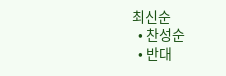최신순
  • 찬성순
  • 반대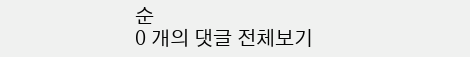순
0 개의 댓글 전체보기